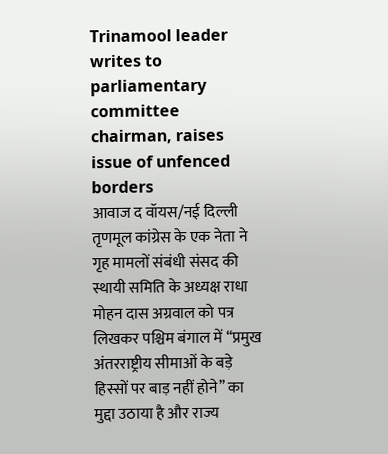Trinamool leader writes to parliamentary committee chairman, raises issue of unfenced borders
आवाज द वॉयस/नई दिल्ली
तृणमूल कांग्रेस के एक नेता ने गृह मामलों संबंधी संसद की स्थायी समिति के अध्यक्ष राधा मोहन दास अग्रवाल को पत्र लिखकर पश्चिम बंगाल में ‘‘प्रमुख अंतरराष्ट्रीय सीमाओं के बड़े हिस्सों पर बाड़ नहीं होने’’ का मुद्दा उठाया है और राज्य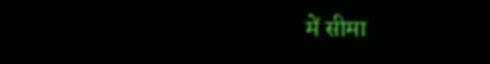में सीमा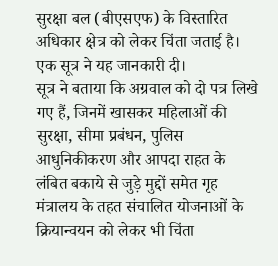सुरक्षा बल (बीएसएफ) के विस्तारित अधिकार क्षेत्र को लेकर चिंता जताई है। एक सूत्र ने यह जानकारी दी।
सूत्र ने बताया कि अग्रवाल को दो पत्र लिखे गए हैं, जिनमें खासकर महिलाओं की सुरक्षा, सीमा प्रबंधन, पुलिस आधुनिकीकरण और आपदा राहत के लंबित बकाये से जुड़े मुद्दों समेत गृह मंत्रालय के तहत संचालित योजनाओं के क्रियान्वयन को लेकर भी चिंता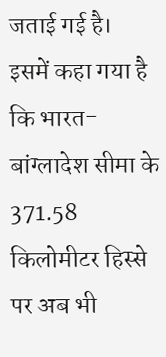जताई गई है।
इसमें कहा गया है कि भारत-बांग्लादेश सीमा के 371.58 किलोमीटर हिस्से पर अब भी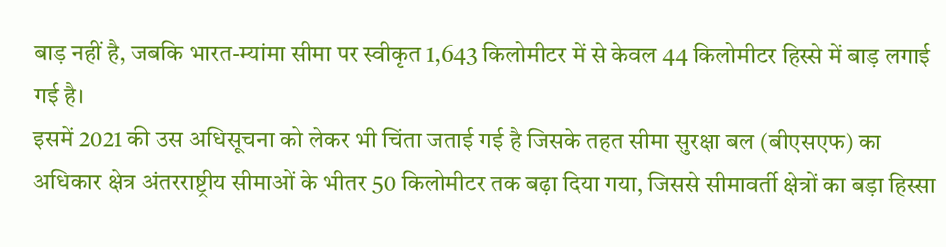बाड़ नहीं है, जबकि भारत-म्यांमा सीमा पर स्वीकृत 1,643 किलोमीटर में से केवल 44 किलोमीटर हिस्से में बाड़ लगाई गई है।
इसमें 2021 की उस अधिसूचना को लेकर भी चिंता जताई गई है जिसके तहत सीमा सुरक्षा बल (बीएसएफ) का अधिकार क्षेत्र अंतरराष्ट्रीय सीमाओं के भीतर 50 किलोमीटर तक बढ़ा दिया गया, जिससे सीमावर्ती क्षेत्रों का बड़ा हिस्सा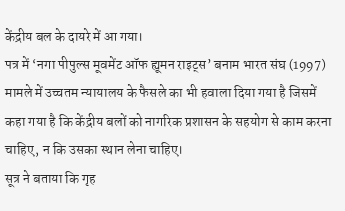केंद्रीय बल के दायरे में आ गया।
पत्र में ‘नगा पीपुल्स मूवमेंट ऑफ ह्यूमन राइट्स’ बनाम भारत संघ (1997) मामले में उच्चतम न्यायालय के फैसले का भी हवाला दिया गया है जिसमें कहा गया है कि केंद्रीय बलों को नागरिक प्रशासन के सहयोग से काम करना चाहिए, न कि उसका स्थान लेना चाहिए।
सूत्र ने बताया कि गृह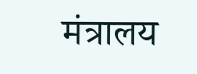मंत्रालय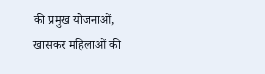की प्रमुख योजनाओं, खासकर महिलाओं की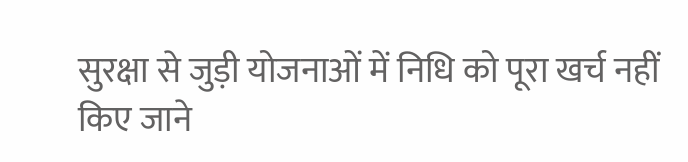सुरक्षा से जुड़ी योजनाओं में निधि को पूरा खर्च नहीं किए जाने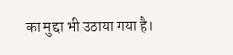का मुद्दा भी उठाया गया है।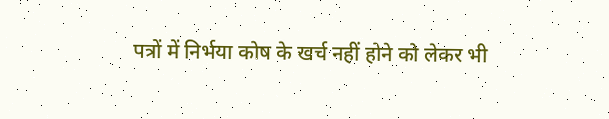पत्रों में निर्भया कोष के खर्च नहीं होने को लेकर भी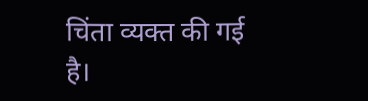चिंता व्यक्त की गई है।